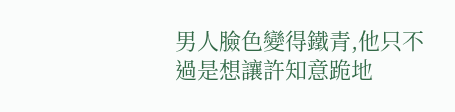男人臉色變得鐵青,他只不過是想讓許知意跪地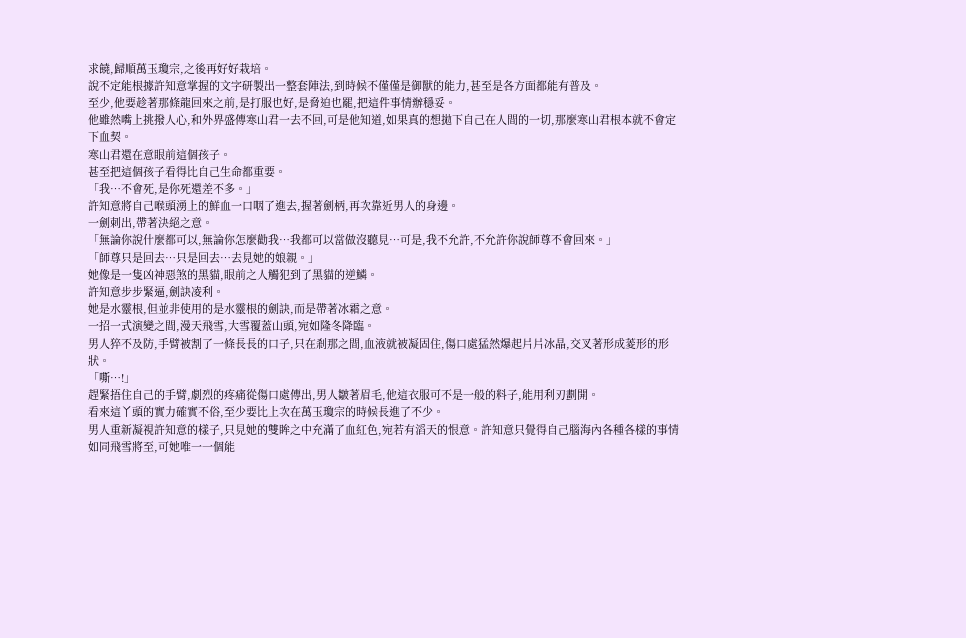求饒,歸順萬玉瓊宗,之後再好好栽培。
說不定能根據許知意掌握的文字研製出一整套陣法,到時候不僅僅是御獸的能力,甚至是各方面都能有普及。
至少,他要趁著那條龍回來之前,是打服也好,是脅迫也罷,把這件事情辦穩妥。
他雖然嘴上挑撥人心,和外界盛傳寒山君一去不回,可是他知道,如果真的想拋下自己在人間的一切,那麼寒山君根本就不會定下血契。
寒山君還在意眼前這個孩子。
甚至把這個孩子看得比自己生命都重要。
「我…不會死,是你死還差不多。」
許知意將自己喉頭湧上的鮮血一口咽了進去,握著劍柄,再次靠近男人的身邊。
一劍刺出,帶著決絕之意。
「無論你說什麼都可以,無論你怎麼勸我…我都可以當做沒聽見…可是,我不允許,不允許你說師尊不會回來。」
「師尊只是回去…只是回去…去見她的娘親。」
她像是一隻凶神惡煞的黑貓,眼前之人觸犯到了黑貓的逆鱗。
許知意步步緊逼,劍訣凌利。
她是水靈根,但並非使用的是水靈根的劍訣,而是帶著冰霜之意。
一招一式演變之間,漫天飛雪,大雪覆蓋山頭,宛如隆冬降臨。
男人猝不及防,手臂被割了一條長長的口子,只在剎那之間,血液就被凝固住,傷口處猛然爆起片片冰晶,交叉著形成菱形的形狀。
「嘶…!」
趕緊捂住自己的手臂,劇烈的疼痛從傷口處傳出,男人皺著眉毛,他這衣服可不是一般的料子,能用利刃劃開。
看來這丫頭的實力確實不俗,至少要比上次在萬玉瓊宗的時候長進了不少。
男人重新凝視許知意的樣子,只見她的雙眸之中充滿了血紅色,宛若有滔天的恨意。許知意只覺得自己腦海內各種各樣的事情如同飛雪將至,可她唯一一個能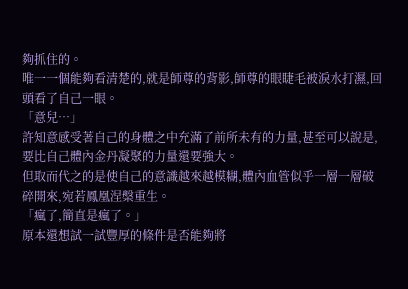夠抓住的。
唯一一個能夠看清楚的,就是師尊的背影,師尊的眼睫毛被淚水打濕,回頭看了自己一眼。
「意兒…」
許知意感受著自己的身體之中充滿了前所未有的力量,甚至可以說是,要比自己體內金丹凝聚的力量還要強大。
但取而代之的是使自己的意識越來越模糊,體內血管似乎一層一層破碎開來,宛若鳳凰涅槃重生。
「瘋了,簡直是瘋了。」
原本還想試一試豐厚的條件是否能夠將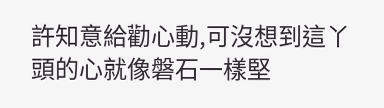許知意給勸心動,可沒想到這丫頭的心就像磐石一樣堅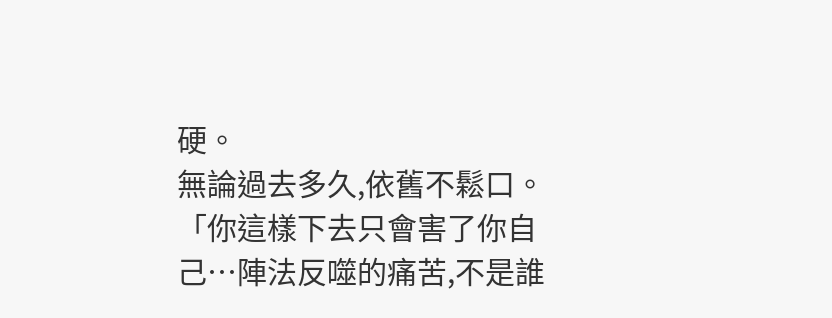硬。
無論過去多久,依舊不鬆口。
「你這樣下去只會害了你自己…陣法反噬的痛苦,不是誰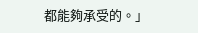都能夠承受的。」